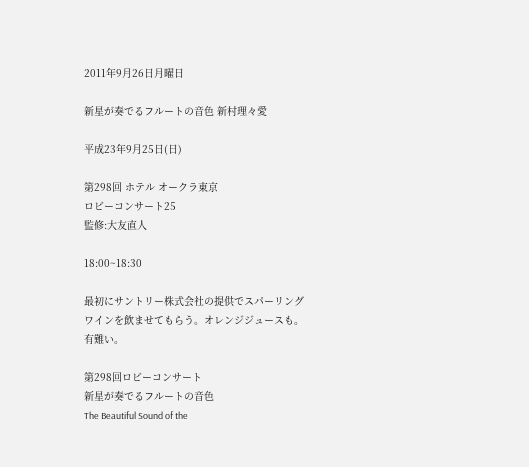2011年9月26日月曜日

新星が奏でるフルートの音色 新村理々愛

平成23年9月25日(日)

第298回 ホテル オークラ東京
ロビーコンサート25
監修:大友直人

18:00~18:30

最初にサントリー株式会社の提供でスパーリングワインを飲ませてもらう。オレンジジュースも。
有難い。

第298回ロビーコンサート
新星が奏でるフルートの音色
The Beautiful Sound of the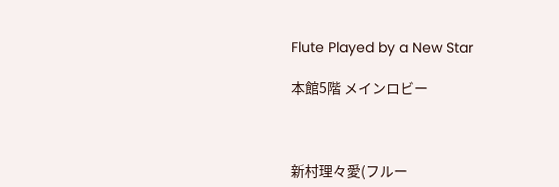Flute Played by a New Star

本館5階 メインロビー



新村理々愛(フルー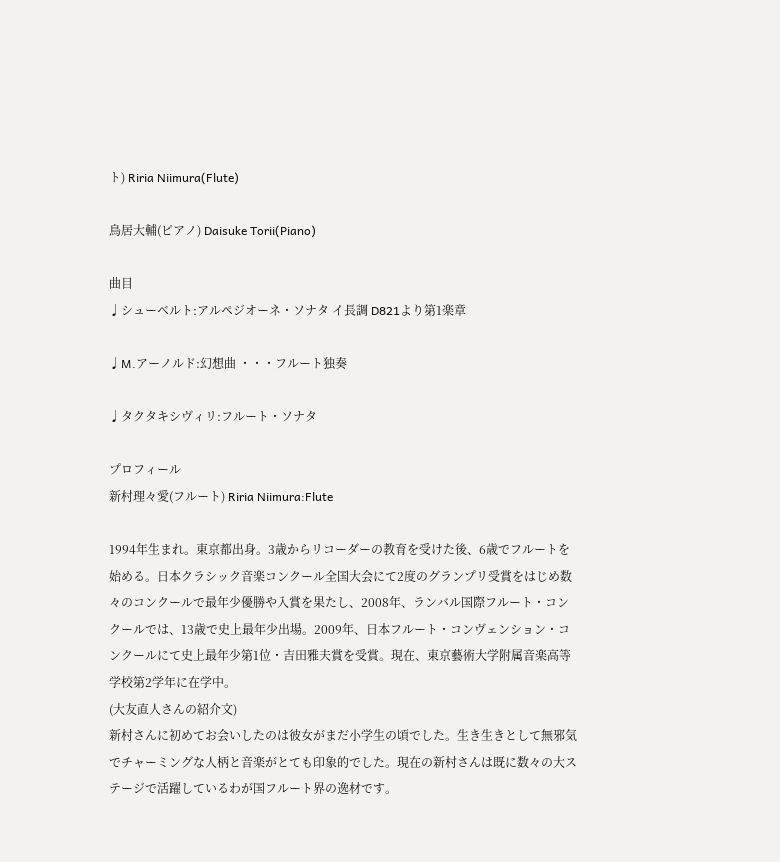ト) Riria Niimura(Flute)

鳥居大輔(ピアノ) Daisuke Torii(Piano)

曲目
♩シューベルト:アルペジオーネ・ソナタ イ長調 D821より第1楽章

♩M.アーノルド:幻想曲 ・・・フルート独奏

♩タクタキシヴィリ:フルート・ソナタ

プロフィール
新村理々愛(フルート) Riria Niimura:Flute

1994年生まれ。東京都出身。3歳からリコーダーの教育を受けた後、6歳でフルートを始める。日本クラシック音楽コンクール全国大会にて2度のグランプリ受賞をはじめ数々のコンクールで最年少優勝や入賞を果たし、2008年、ランバル国際フルート・コンクールでは、13歳で史上最年少出場。2009年、日本フルート・コンヴェンション・コンクールにて史上最年少第1位・吉田雅夫賞を受賞。現在、東京藝術大学附属音楽高等学校第2学年に在学中。
(大友直人さんの紹介文)
新村さんに初めてお会いしたのは彼女がまだ小学生の頃でした。生き生きとして無邪気でチャーミングな人柄と音楽がとても印象的でした。現在の新村さんは既に数々の大ステージで活躍しているわが国フルート界の逸材です。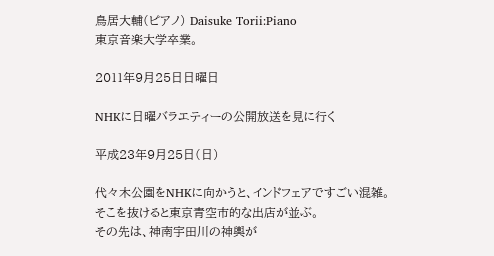鳥居大輔(ピアノ) Daisuke Torii:Piano
東京音楽大学卒業。

2011年9月25日日曜日

NHKに日曜バラエティーの公開放送を見に行く

平成23年9月25日(日)

代々木公園をNHKに向かうと、インドフェアですごい混雑。
そこを抜けると東京青空市的な出店が並ぶ。
その先は、神南宇田川の神輿が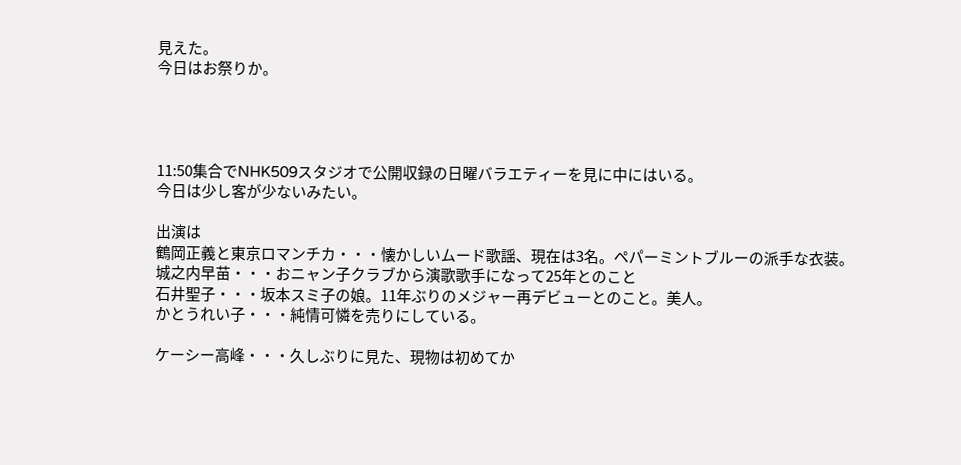見えた。
今日はお祭りか。




11:50集合でNHK509スタジオで公開収録の日曜バラエティーを見に中にはいる。
今日は少し客が少ないみたい。

出演は
鶴岡正義と東京ロマンチカ・・・懐かしいムード歌謡、現在は3名。ペパーミントブルーの派手な衣装。
城之内早苗・・・おニャン子クラブから演歌歌手になって25年とのこと
石井聖子・・・坂本スミ子の娘。11年ぶりのメジャー再デビューとのこと。美人。
かとうれい子・・・純情可憐を売りにしている。

ケーシー高峰・・・久しぶりに見た、現物は初めてか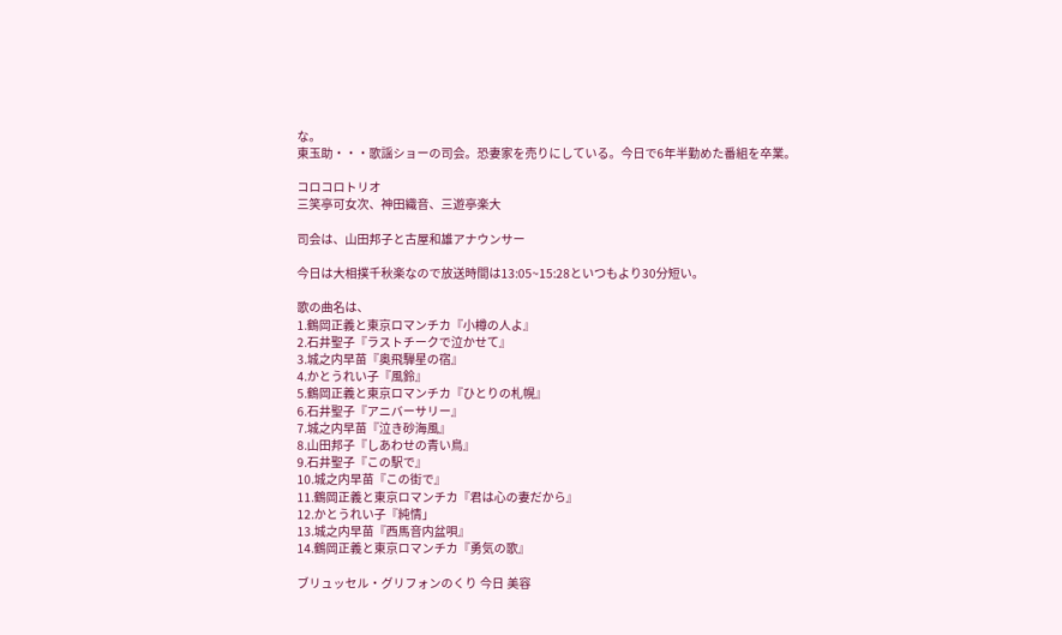な。
東玉助・・・歌謡ショーの司会。恐妻家を売りにしている。今日で6年半勤めた番組を卒業。

コロコロトリオ
三笑亭可女次、神田織音、三遊亭楽大

司会は、山田邦子と古屋和雄アナウンサー

今日は大相撲千秋楽なので放送時間は13:05~15:28といつもより30分短い。

歌の曲名は、
1.鶴岡正義と東京ロマンチカ『小樽の人よ』
2.石井聖子『ラストチークで泣かせて』
3.城之内早苗『奥飛騨星の宿』
4.かとうれい子『風鈴』
5.鶴岡正義と東京ロマンチカ『ひとりの札幌』
6.石井聖子『アニバーサリー』
7.城之内早苗『泣き砂海風』
8.山田邦子『しあわせの青い鳥』
9.石井聖子『この駅で』
10.城之内早苗『この街で』
11.鶴岡正義と東京ロマンチカ『君は心の妻だから』
12.かとうれい子『純情」
13.城之内早苗『西馬音内盆唄』
14.鶴岡正義と東京ロマンチカ『勇気の歌』

ブリュッセル・グリフォンのくり 今日 美容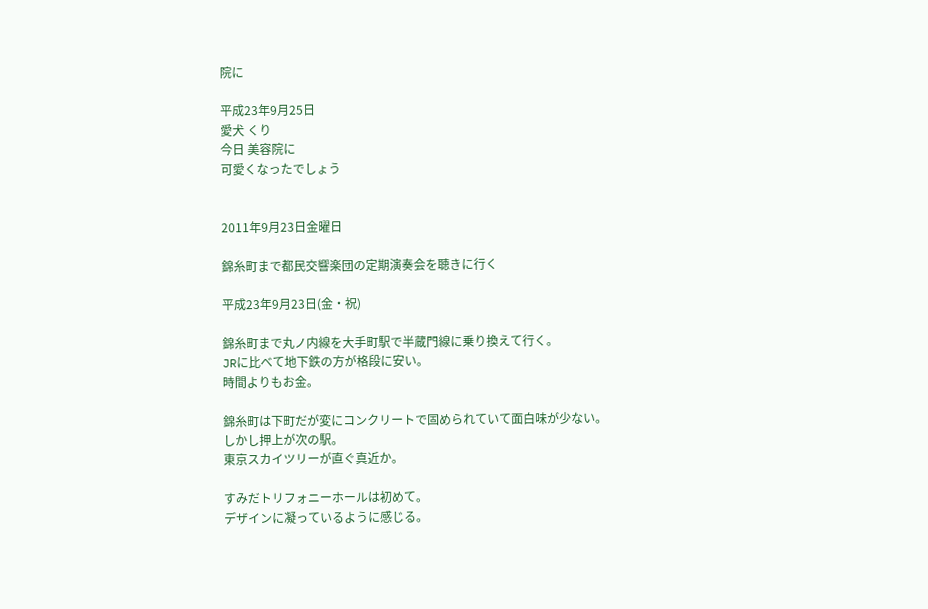院に

平成23年9月25日
愛犬 くり
今日 美容院に
可愛くなったでしょう


2011年9月23日金曜日

錦糸町まで都民交響楽団の定期演奏会を聴きに行く

平成23年9月23日(金・祝)

錦糸町まで丸ノ内線を大手町駅で半蔵門線に乗り換えて行く。
JRに比べて地下鉄の方が格段に安い。
時間よりもお金。

錦糸町は下町だが変にコンクリートで固められていて面白味が少ない。
しかし押上が次の駅。
東京スカイツリーが直ぐ真近か。

すみだトリフォニーホールは初めて。
デザインに凝っているように感じる。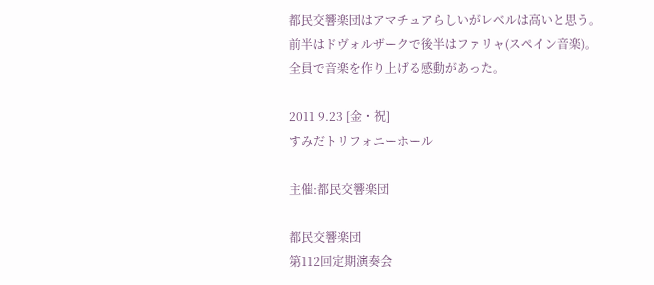都民交響楽団はアマチュアらしいがレベルは高いと思う。
前半はドヴォルザークで後半はファリャ(スペイン音楽)。
全員で音楽を作り上げる感動があった。

2011 9.23 [金・祝]
すみだトリフォニーホール

主催:都民交響楽団

都民交響楽団
第112回定期演奏会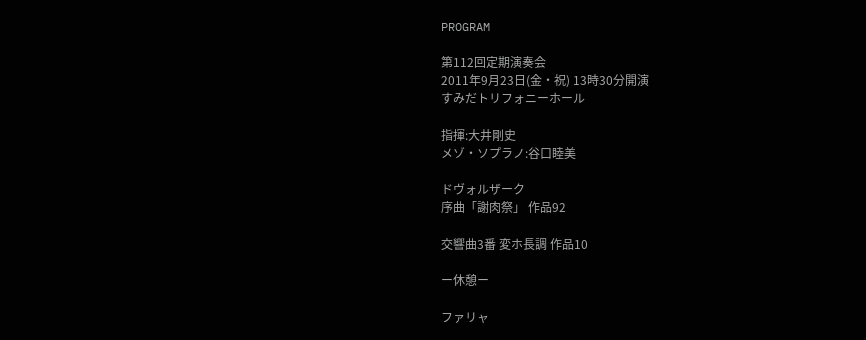PROGRAM

第112回定期演奏会
2011年9月23日(金・祝) 13時30分開演
すみだトリフォニーホール

指揮:大井剛史
メゾ・ソプラノ:谷口睦美

ドヴォルザーク
序曲「謝肉祭」 作品92

交響曲3番 変ホ長調 作品10

ー休憩ー

ファリャ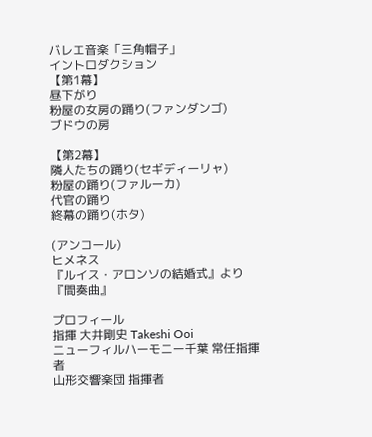バレエ音楽「三角帽子」
イントロダクション
【第1幕】
昼下がり
粉屋の女房の踊り(ファンダンゴ)
ブドウの房

【第2幕】
隣人たちの踊り(セギディーリャ)
粉屋の踊り(ファルーカ)
代官の踊り
終幕の踊り(ホタ)

(アンコール)
ヒメネス
『ルイス・アロンソの結婚式』より『間奏曲』

プロフィール
指揮 大井剛史 Takeshi Ooi
ニューフィルハーモニー千葉 常任指揮者
山形交響楽団 指揮者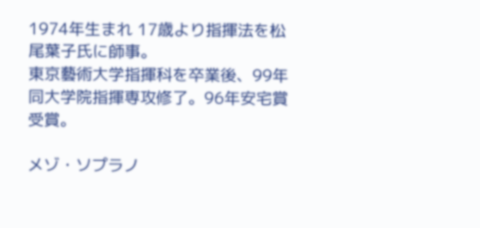1974年生まれ 17歳より指揮法を松尾葉子氏に師事。
東京藝術大学指揮科を卒業後、99年同大学院指揮専攻修了。96年安宅賞受賞。

メゾ・ソプラノ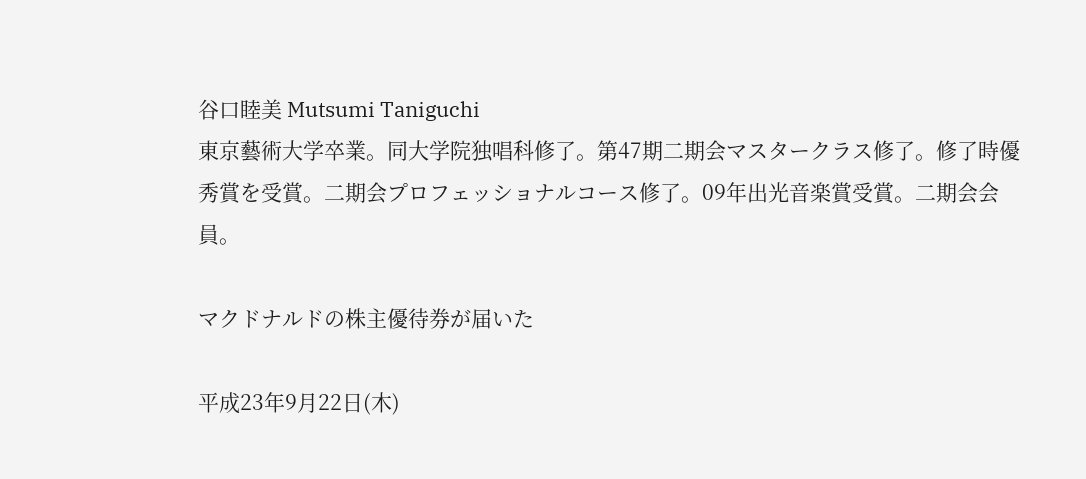谷口睦美 Mutsumi Taniguchi
東京藝術大学卒業。同大学院独唱科修了。第47期二期会マスタークラス修了。修了時優秀賞を受賞。二期会プロフェッショナルコース修了。09年出光音楽賞受賞。二期会会員。

マクドナルドの株主優待券が届いた

平成23年9月22日(木)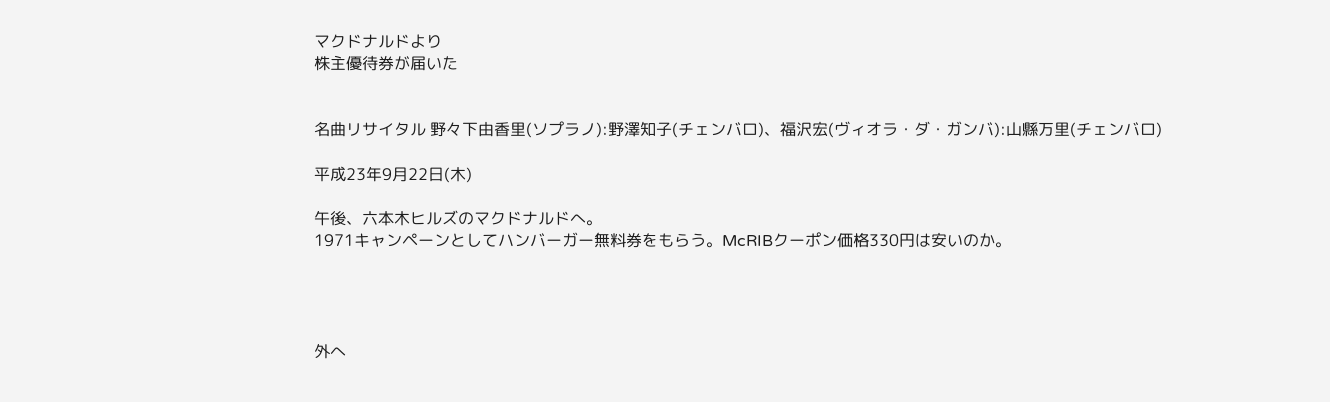マクドナルドより
株主優待券が届いた


名曲リサイタル 野々下由香里(ソプラノ):野澤知子(チェンバロ)、福沢宏(ヴィオラ・ダ・ガンバ):山縣万里(チェンバロ)

平成23年9月22日(木)

午後、六本木ヒルズのマクドナルドへ。
1971キャンペーンとしてハンバーガー無料券をもらう。McRIBクーポン価格330円は安いのか。




外へ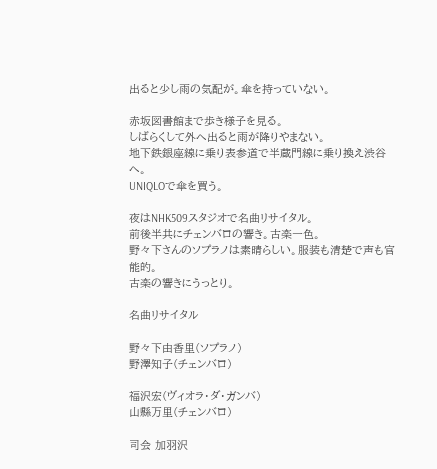出ると少し雨の気配が。傘を持っていない。

赤坂図書館まで歩き様子を見る。
しばらくして外へ出ると雨が降りやまない。
地下鉄銀座線に乗り表参道で半蔵門線に乗り換え渋谷へ。
UNIQLOで傘を買う。

夜はNHK509スタジオで名曲リサイタル。
前後半共にチェンバロの響き。古楽一色。
野々下さんのソプラノは素晴らしい。服装も清楚で声も官能的。
古楽の響きにうっとり。

名曲リサイタル

野々下由香里(ソプラノ)
野澤知子(チェンバロ)

福沢宏(ヴィオラ・ダ・ガンバ)
山縣万里(チェンバロ)

司会 加羽沢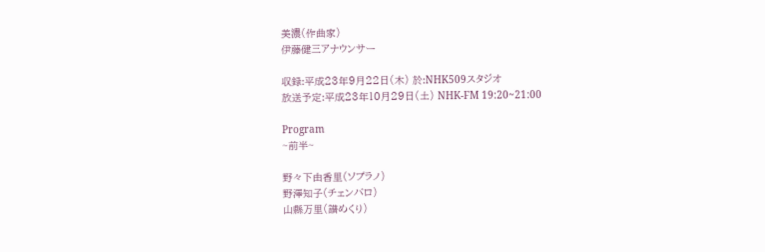美濃(作曲家)
伊藤健三アナウンサー

収録:平成23年9月22日(木) 於:NHK509スタジオ
放送予定:平成23年10月29日(土) NHK-FM 19:20~21:00

Program
~前半~

野々下由香里(ソプラノ)
野澤知子(チェンバロ)
山縣万里(譜めくり)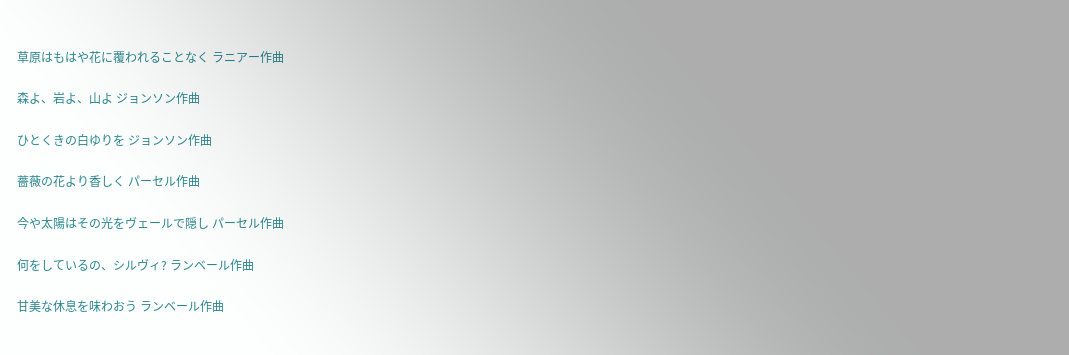草原はもはや花に覆われることなく ラニアー作曲

森よ、岩よ、山よ ジョンソン作曲

ひとくきの白ゆりを ジョンソン作曲

薔薇の花より香しく パーセル作曲

今や太陽はその光をヴェールで隠し パーセル作曲

何をしているの、シルヴィ? ランベール作曲

甘美な休息を味わおう ランベール作曲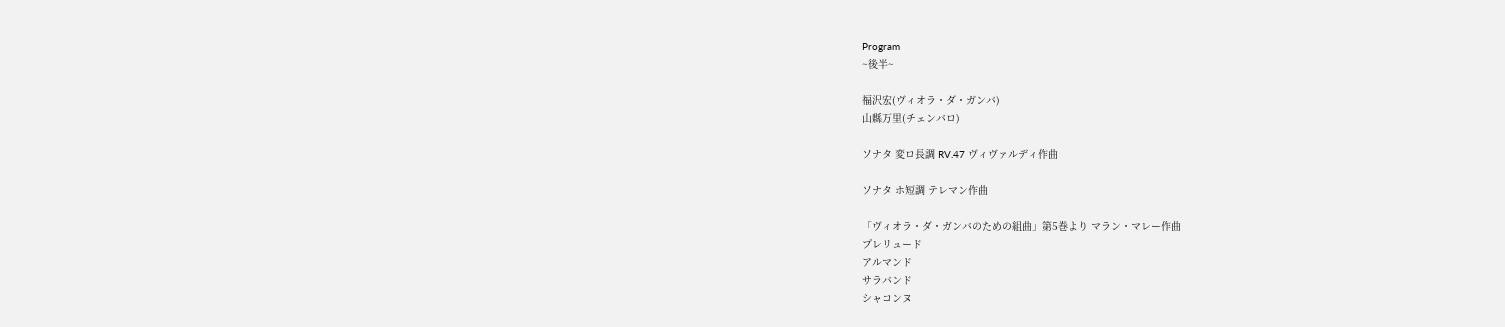Program
~後半~

福沢宏(ヴィオラ・ダ・ガンバ)
山縣万里(チェンバロ)

ソナタ 変ロ長調 RV.47 ヴィヴァルディ作曲

ソナタ ホ短調 テレマン作曲

「ヴィオラ・ダ・ガンバのための組曲」第5巻より マラン・マレー作曲
プレリュード
アルマンド
サラバンド
シャコンヌ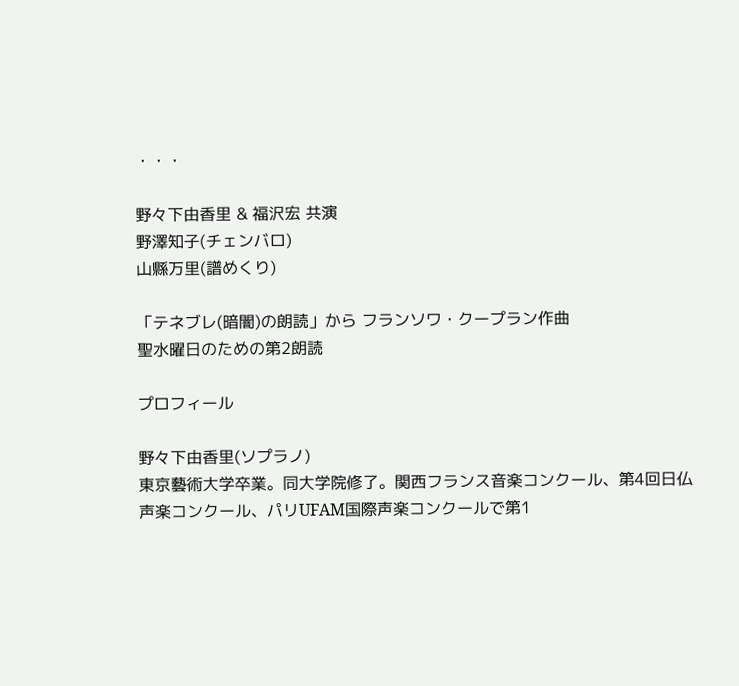・・・

野々下由香里 & 福沢宏 共演
野澤知子(チェンバロ)
山縣万里(譜めくり)

「テネブレ(暗闇)の朗読」から フランソワ・クープラン作曲
聖水曜日のための第2朗読

プロフィール

野々下由香里(ソプラノ)
東京藝術大学卒業。同大学院修了。関西フランス音楽コンクール、第4回日仏声楽コンクール、パリUFAM国際声楽コンクールで第1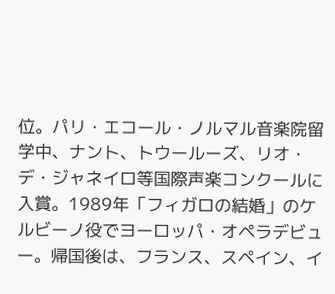位。パリ・エコール・ノルマル音楽院留学中、ナント、トウールーズ、リオ・デ・ジャネイロ等国際声楽コンクールに入賞。1989年「フィガロの結婚」のケルビーノ役でヨーロッパ・オペラデビュー。帰国後は、フランス、スペイン、イ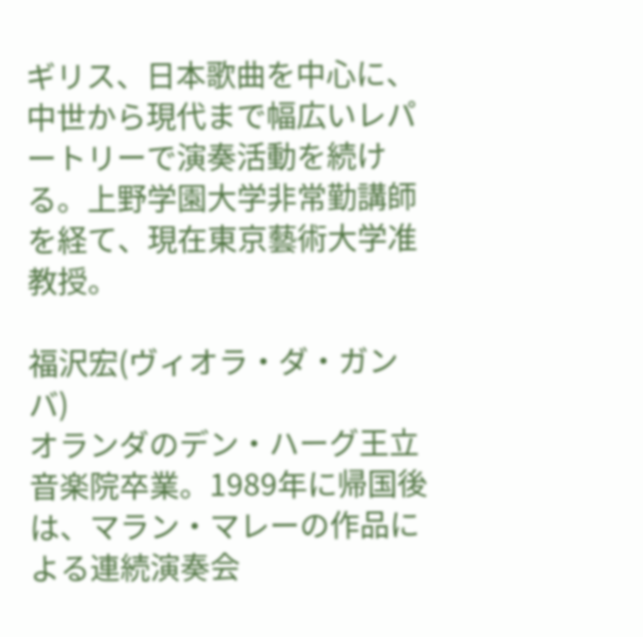ギリス、日本歌曲を中心に、中世から現代まで幅広いレパートリーで演奏活動を続ける。上野学園大学非常勤講師を経て、現在東京藝術大学准教授。

福沢宏(ヴィオラ・ダ・ガンバ)
オランダのデン・ハーグ王立音楽院卒業。1989年に帰国後は、マラン・マレーの作品による連続演奏会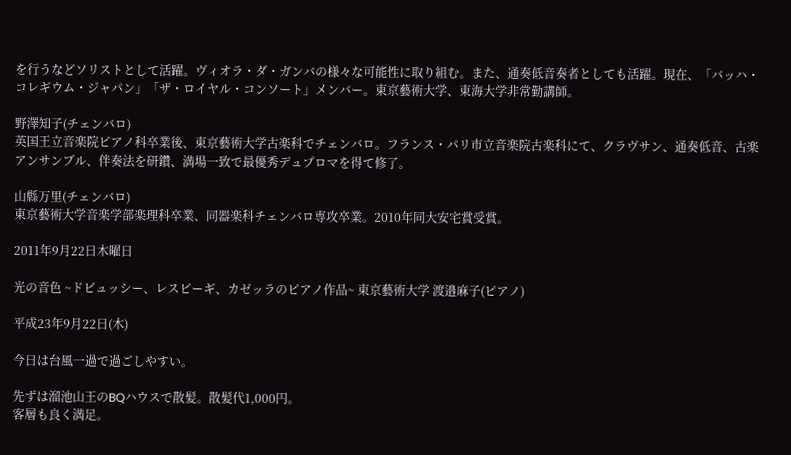を行うなどソリストとして活躍。ヴィオラ・ダ・ガンバの様々な可能性に取り組む。また、通奏低音奏者としても活躍。現在、「バッハ・コレギウム・ジャパン」「ザ・ロイヤル・コンソート」メンバー。東京藝術大学、東海大学非常勤講師。

野澤知子(チェンバロ)
英国王立音楽院ピアノ科卒業後、東京藝術大学古楽科でチェンバロ。フランス・パリ市立音楽院古楽科にて、クラヴサン、通奏低音、古楽アンサンブル、伴奏法を研鑽、満場一致で最優秀デュプロマを得て修了。

山縣万里(チェンバロ)
東京藝術大学音楽学部楽理科卒業、同器楽科チェンバロ専攻卒業。2010年同大安宅賞受賞。

2011年9月22日木曜日

光の音色 ~ドビュッシー、レスピーギ、カゼッラのピアノ作品~ 東京藝術大学 渡邉麻子(ピアノ)

平成23年9月22日(木)

今日は台風一過で過ごしやすい。

先ずは溜池山王のBQハウスで散髪。散髪代1,000円。
客層も良く満足。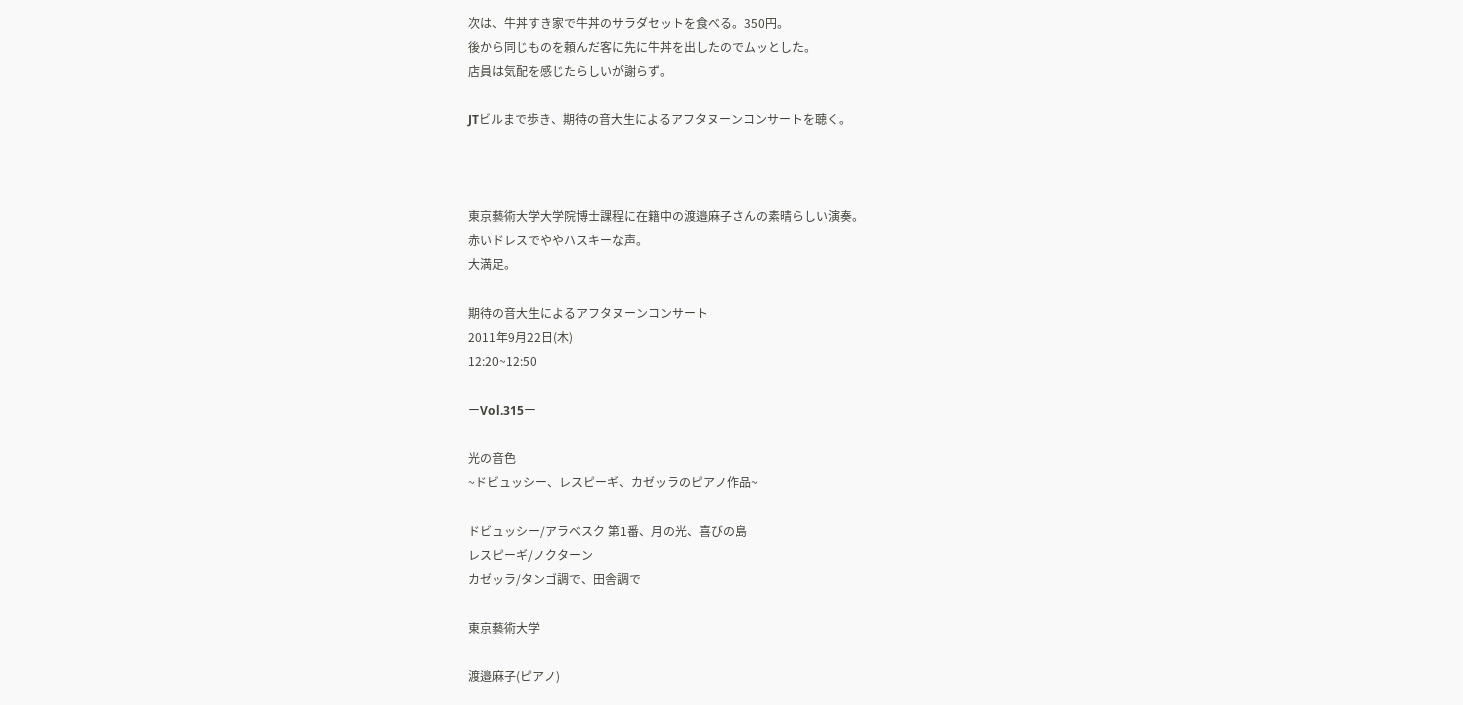次は、牛丼すき家で牛丼のサラダセットを食べる。350円。
後から同じものを頼んだ客に先に牛丼を出したのでムッとした。
店員は気配を感じたらしいが謝らず。

JTビルまで歩き、期待の音大生によるアフタヌーンコンサートを聴く。



東京藝術大学大学院博士課程に在籍中の渡邉麻子さんの素晴らしい演奏。
赤いドレスでややハスキーな声。
大満足。

期待の音大生によるアフタヌーンコンサート
2011年9月22日(木)
12:20~12:50

ーVol.315ー

光の音色
~ドビュッシー、レスピーギ、カゼッラのピアノ作品~

ドビュッシー/アラベスク 第1番、月の光、喜びの島
レスピーギ/ノクターン
カゼッラ/タンゴ調で、田舎調で

東京藝術大学

渡邉麻子(ピアノ)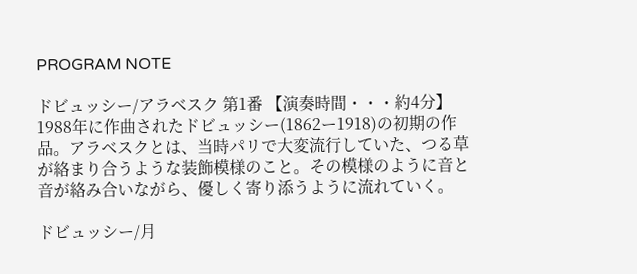PROGRAM NOTE

ドビュッシー/アラベスク 第1番 【演奏時間・・・約4分】
1988年に作曲されたドビュッシー(1862ー1918)の初期の作品。アラベスクとは、当時パリで大変流行していた、つる草が絡まり合うような装飾模様のこと。その模様のように音と音が絡み合いながら、優しく寄り添うように流れていく。

ドビュッシー/月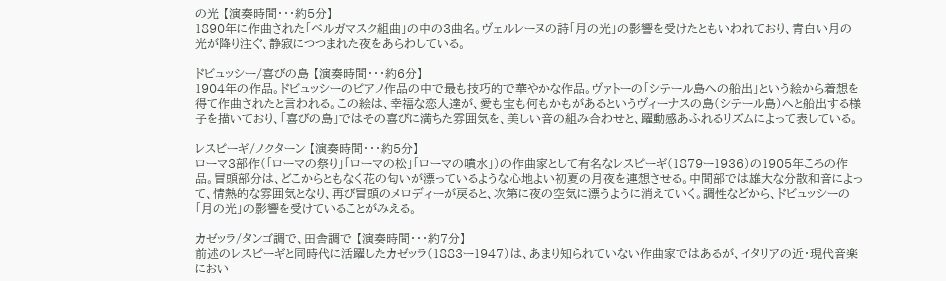の光 【演奏時間・・・約5分】
1890年に作曲された「ベルガマスク組曲」の中の3曲名。ヴェルレーヌの詩「月の光」の影響を受けたともいわれており、青白い月の光が降り注ぐ、静寂につつまれた夜をあらわしている。

ドビュッシー/喜びの島 【演奏時間・・・約6分】
1904年の作品。ドビュッシーのピアノ作品の中で最も技巧的で華やかな作品。ヴァトーの「シテール島への船出」という絵から着想を得て作曲されたと言われる。この絵は、幸福な恋人達が、愛も宝も何もかもがあるというヴィーナスの島(シテール島)へと船出する様子を描いており、「喜びの島」ではその喜びに満ちた雰囲気を、美しい音の組み合わせと、躍動感あふれるリズムによって表している。

レスピーギ/ノクターン 【演奏時間・・・約5分】
ローマ3部作(「ローマの祭り」「ローマの松」「ローマの噴水」)の作曲家として有名なレスピーギ(1879ー1936)の1905年ころの作品。冒頭部分は、どこからともなく花の匂いが漂っているような心地よい初夏の月夜を連想させる。中間部では雄大な分散和音によって、情熱的な雰囲気となり、再び冒頭のメロディーが戻ると、次第に夜の空気に漂うように消えていく。調性などから、ドビュッシーの「月の光」の影響を受けていることがみえる。

カゼッラ/タンゴ調で、田舎調で 【演奏時間・・・約7分】
前述のレスピーギと同時代に活躍したカゼッラ(1883ー1947)は、あまり知られていない作曲家ではあるが、イタリアの近・現代音楽におい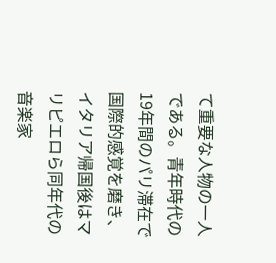て重要な人物の一人である。青年時代の19年間のパリ滞在で国際的感覚を磨き、イタリア帰国後はマリピエロら同年代の音楽家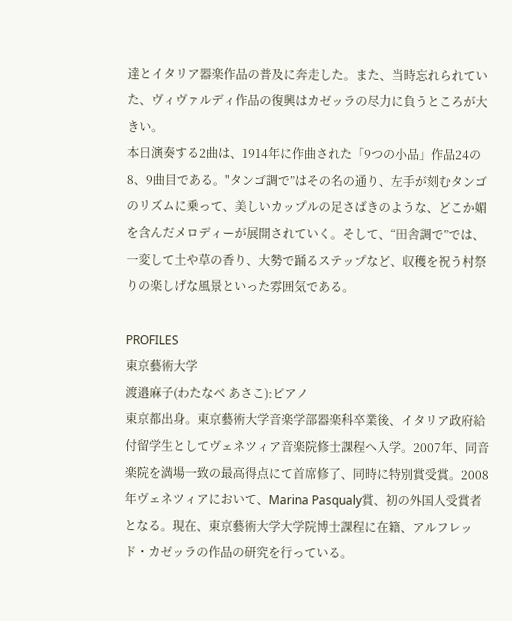達とイタリア器楽作品の普及に奔走した。また、当時忘れられていた、ヴィヴァルディ作品の復興はカゼッラの尽力に負うところが大きい。
本日演奏する2曲は、1914年に作曲された「9つの小品」作品24の8、9曲目である。"タンゴ調で”はその名の通り、左手が刻むタンゴのリズムに乗って、美しいカップルの足さばきのような、どこか媚を含んだメロディーが展開されていく。そして、“田舎調で”では、一変して土や草の香り、大勢で踊るステップなど、収穫を祝う村祭りの楽しげな風景といった雰囲気である。

PROFILES
東京藝術大学
渡邉麻子(わたなべ あさこ):ピアノ
東京都出身。東京藝術大学音楽学部器楽科卒業後、イタリア政府給付留学生としてヴェネツィア音楽院修士課程へ入学。2007年、同音楽院を満場一致の最高得点にて首席修了、同時に特別賞受賞。2008年ヴェネツィアにおいて、Marina Pasqualy賞、初の外国人受賞者となる。現在、東京藝術大学大学院博士課程に在籍、アルフレッド・カゼッラの作品の研究を行っている。